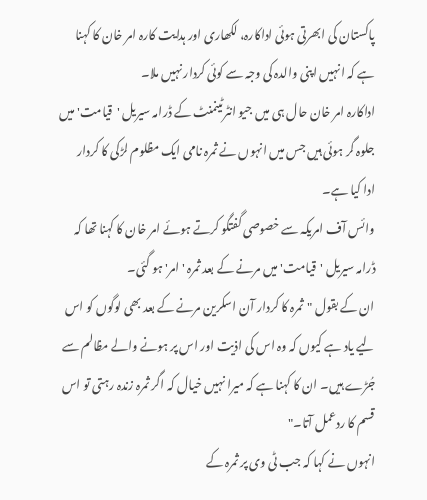پاکستان کی ابھرتی ہوئی اداکارہ، لکھاری اور ہدایت کارہ امر خان کا کہنا ہے کہ انہیں اپنی والدہ کی وجہ سے کوئی کردار نہیں ملا۔
اداکارہ امر خان حال ہی میں جیو انٹرٹینمنٹ کے ڈرامہ سیریل 'قیامت' میں جلوہ گر ہوئی ہیں جس میں انہوں نے ثمرہ نامی ایک مظلوم لڑکی کا کردار ادا کیا ہے۔
وائس آف امریکہ سے خصوصی گفتگو کرتے ہوئے امر خان کا کہنا تھا کہ ڈرامہ سیریل 'قیامت' میں مرنے کے بعد ثمرہ 'امر' ہو گئی۔
ان کے بقول "ثمرہ کا کردار آن اسکرین مرنے کے بعد بھی لوگوں کو اس لیے یاد ہے کیوں کہ وہ اس کی اذیت اور اس پر ہونے والے مظالم سے جُڑے ہیں۔ ان کا کہنا ہے کہ میرا نہیں خیال کہ اگر ثمرہ زندہ رہتی تو اس قسم کا ردعمل آتا۔"
انہوں نے کہا کہ جب ٹی وی پر ثمرہ کے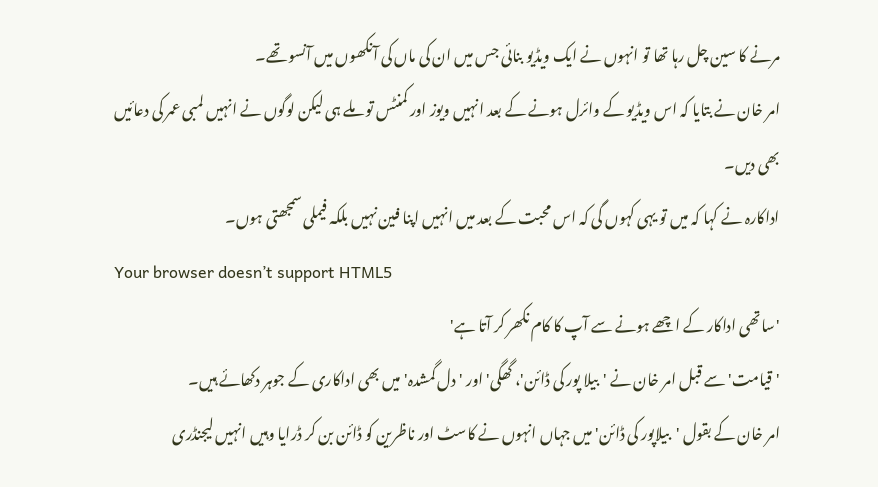مرنے کا سین چل رہا تھا تو انہوں نے ایک ویڈیو بنائی جس میں ان کی ماں کی آنکھوں میں آنسو تھے۔
امر خان نے بتایا کہ اس ویڈیو کے وائرل ہونے کے بعد انہیں ویوز اور کمنٹس تو ملے ہی لیکن لوگوں نے انہیں لمبی عمر کی دعائیں بھی دیں۔
اداکارہ نے کہا کہ میں تو یہی کہوں گی کہ اس محبت کے بعد میں انہیں اپنا فین نہیں بلکہ فیملی سمجھتی ہوں۔
Your browser doesn’t support HTML5
'ساتھی اداکار کے اچھے ہونے سے آپ کا کام نکھر کر آتا ہے'
'قیامت' سے قبل امر خان نے 'بیلا پور کی ڈائن'، گھگی' اور 'دل گمشدہ' میں بھی اداکاری کے جوہر دکھائے ہیں۔
امر خان کے بقول 'بیلاپور کی ڈائن' میں جہاں انہوں نے کاسٹ اور ناظرین کو ڈائن بن کر ڈرایا وہیں انہیں لیجنڈری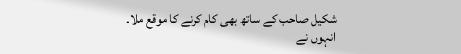شکیل صاحب کے ساتھ بھی کام کرنے کا موقع ملا۔
انہوں نے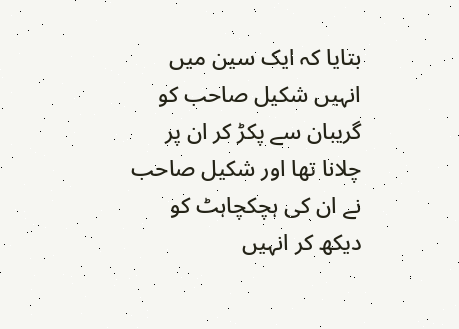بتایا کہ ایک سین میں انہیں شکیل صاحب کو گریبان سے پکڑ کر ان پر چلانا تھا اور شکیل صاحب نے ان کی ہچکچاہٹ کو دیکھ کر انہیں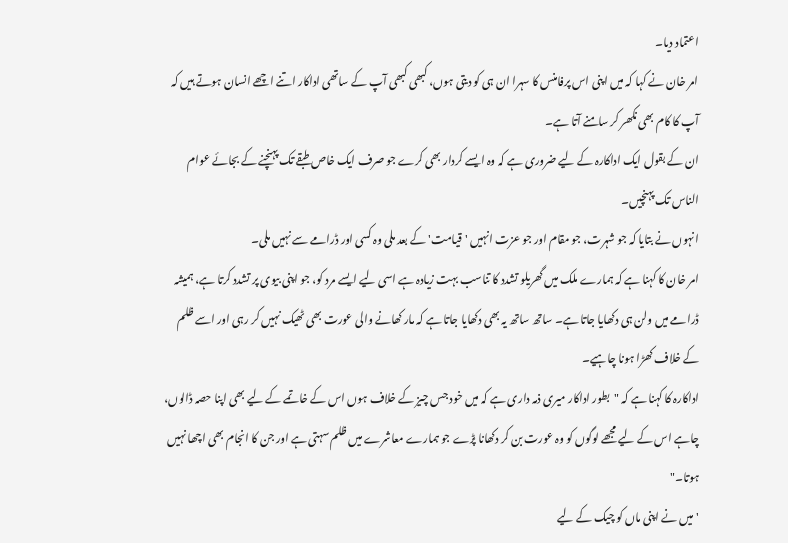اعتماد دیا۔
امر خان نے کہا کہ میں اپنی اس پرفامنس کا سہرا ان ہی کو دیتی ہوں، کبھی کبھی آپ کے ساتھی اداکار اتنے اچھے انسان ہوتے ہیں کہ آپ کا کام بھی نکھر کر سامنے آتا ہے۔
ان کے بقول ایک اداکارہ کے لیے ضروری ہے کہ وہ ایسے کردار بھی کرے جو صرف ایک خاص طبقے تک پہنچنے کے بجائے عوام الناس تک پہنچیں۔
انہوں نے بتایا کہ جو شہرت، جو مقام اور جو عزت انہیں 'قیامت' کے بعد ملی وہ کسی اور ڈرامے سے نہیں ملی۔
امر خان کا کہنا ہے کہ ہمارے ملک میں گھریلو تشدد کا تناسب بہت زیادہ ہے اسی لیے ایسے مرد کو، جو اپنی بیوی پر تشدد کرتا ہے، ہمیشہ ڈرامے میں ولن ہی دکھایا جاتا ہے۔ ساتھ ساتھ یہ بھی دکھایا جاتا ہے کہ مار کھانے والی عورت بھی ٹھیک نہیں کر رہی اور اسے ظلم کے خلاف کھڑا ہونا چاہیے۔
اداکارہ کا کہنا ہے کہ "بطور اداکار میری ذمہ داری ہے کہ میں خود جس چیز کے خلاف ہوں اس کے خاتمے کے لیے بھی اپنا حصہ ڈالوں، چاہے اس کے لیے مجھے لوگوں کو وہ عورت بن کر دکھانا پڑے جو ہمارے معاشرے میں ظلم سہتی ہے اور جن کا انجام بھی اچھا نہیں ہوتا۔"
'میں نے اپنی ماں کو چیک کے لیے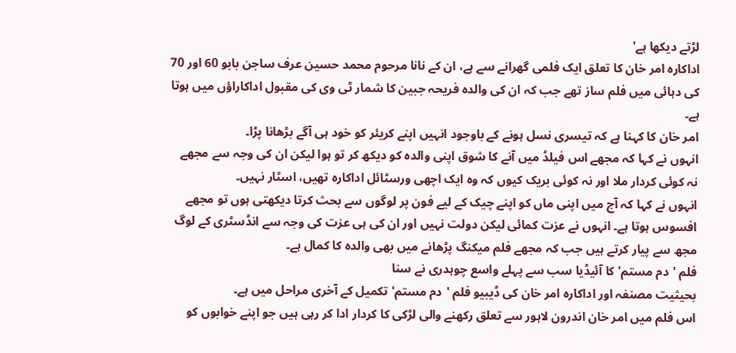لڑتے دیکھا ہے'
اداکارہ امر خان کا تعلق ایک فلمی گھرانے سے ہے، ان کے نانا مرحوم محمد حسین عرف ساجن بابو 60 اور 70 کی دہائی میں فلم ساز تھے جب کہ ان کی والدہ فریحہ جبین کا شمار ٹی وی کی مقبول اداکاراؤں میں ہوتا ہے۔
امر خان کا کہنا ہے کہ تیسری نسل ہونے کے باوجود انہیں اپنے کریئر کو خود ہی آگے بڑھانا پڑا۔
انہوں نے کہا کہ مجھے اس فیلڈ میں آنے کا شوق اپنی والدہ کو دیکھ کر تو ہوا لیکن ان کی وجہ سے مجھے نہ کوئی کردار ملا اور نہ کوئی بریک کیوں کہ وہ ایک اچھی ورسٹائل اداکارہ تھیں، اسٹار نہیں۔
انہوں نے کہا کہ آج میں اپنی ماں کو اپنے چیک کے لیے فون پر لوگوں سے بحث کرتا دیکھتی ہوں تو مجھے افسوس ہوتا ہے۔ انہوں نے عزت کمائی لیکن دولت نہیں اور ان کی ہی عزت کی وجہ سے انڈسٹری کے لوگ مجھ سے پیار کرتے ہیں جب کہ مجھے فلم میکنگ پڑھانے میں بھی والدہ کا کمال ہے۔
فلم 'دم مستم' کا آئیڈیا سب سے پہلے واسع چوہدری نے سنا
بحیثیت مصنفہ اور اداکارہ امر خان کی ڈیبیو فلم 'دم مستم' تکمیل کے آخری مراحل میں ہے۔
اس فلم میں امر خان اندرون لاہور سے تعلق رکھنے والی لڑکی کا کردار ادا کر رہی ہیں جو اپنے خوابوں کو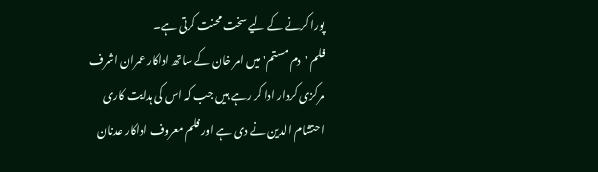پورا کرنے کے لیے سخت محنت کرتی ہے۔
فلم 'دم مستم' میں امر خان کے ساتھ اداکار عمران اشرف مرکزی کردار ادا کر رہے ہیں جب کہ اس کی ہدایت کاری احتشام الدین نے دی ہے اور فلم معروف اداکار عدنان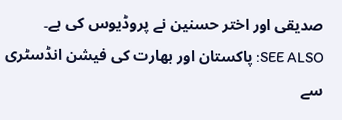صدیقی اور اختر حسنین نے پروڈیوس کی ہے۔
SEE ALSO: پاکستان اور بھارت کی فیشن انڈسٹری سے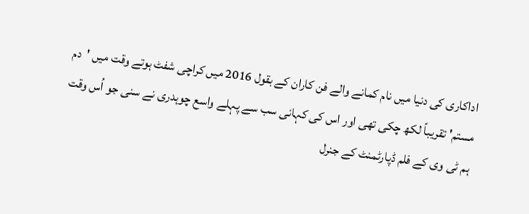اداکاری کی دنیا میں نام کمانے والے فن کاران کے بقول 2016 میں کراچی شفٹ ہوتے وقت میں 'دم مستم' تقریباً لکھ چکی تھی اور اس کی کہانی سب سے پہلے واسع چوہدری نے سنی جو اُس وقت ہم ٹی وی کے فلم ڈپارٹمنٹ کے جنرل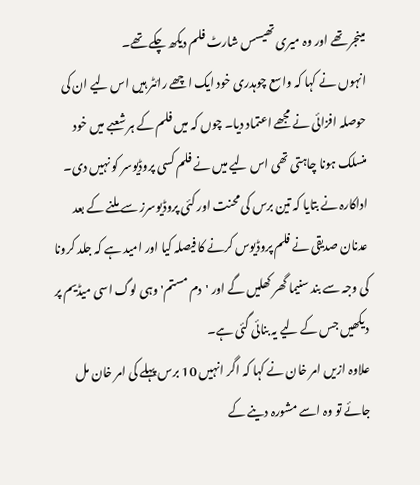مینجر تھے اور وہ میری تھیسس شارٹ فلم دیکھ چکے تھے۔
انہوں نے کہا کہ واسع چوہدری خود ایک اچھے رائٹر ہیں اس لیے ان کی حوصلہ افزائی نے مجھے اعتماد دیا۔ چوں کہ میں فلم کے ہر شعبے میں خود منسلک ہونا چاہتی تھی اس لیے میں نے فلم کسی پروڈیوسر کو نہیں دی۔
اداکارہ نے بتایا کہ تین برس کی محنت اور کئی پروڈیوسرز سے ملنے کے بعد عدنان صدیقی نے فلم پروڈیوس کرنے کا فیصلہ کیا اور امید ہے کہ جلد کرونا کی وجہ سے بند سنیما گھر کھلیں گے اور 'دم مستم' وہی لوگ اسی میڈیم پر دیکھیں جس کے لیے یہ بنائی گئی ہے۔
علاوہ ازیں امر خان نے کہا کہ اگر انہیں 10 برس پہلے کی امر خان مل جائے تو وہ اسے مشورہ دینے کے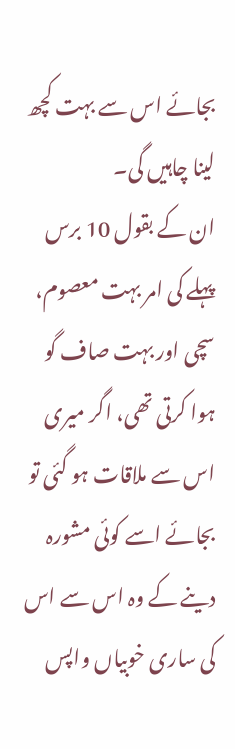بجائے اس سے بہت کچھ لینا چاہیں گی۔
ان کے بقول 10 برس پہلے کی امر بہت معصوم، سچی اور بہت صاف گو ہوا کرتی تھی، اگر میری اس سے ملاقات ہو گئی تو بجائے اسے کوئی مشورہ دینے کے وہ اس سے اس کی ساری خوبیاں واپس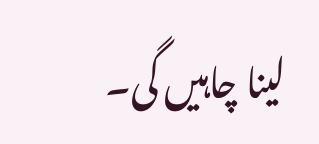لینا چاہیں گی۔